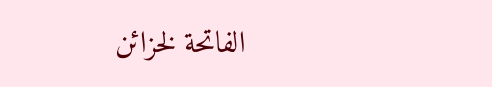الفاتحة لخزائن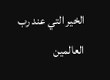الخير التي عند رب العالمين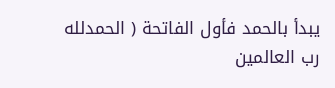يبدأ بالحمد فأول الفاتحة ( الحمدلله رب العالمين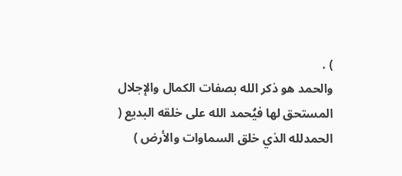) .
والحمد هو ذكر الله بصفات الكمال والإجلال المستحق لها فيُحمد الله على خلقه البديع ( الحمدلله الذي خلق السماوات والأرض )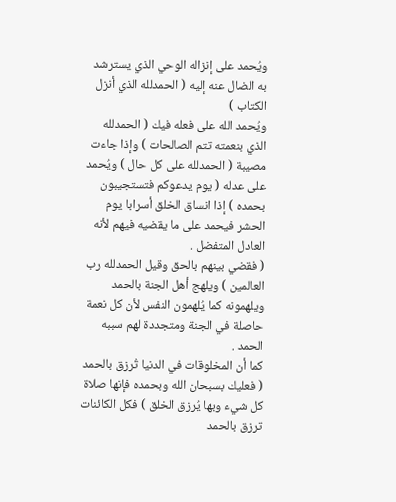ويُحمد على إنزاله الوحي الذي يسترشد به الضال عنه إليه ( الحمدلله الذي أنزل الكتاب )
ويُحمد الله على فعله فيك ( الحمدلله الذي بنعمته تتم الصالحات ) وإذا جاءت مصيبة ( الحمدلله على كل حال ) ويُحمد على عدله ( يوم يدعوكم فتستجيبون بحمده ) إذا انساق الخلق أسرابا يوم الحشر فيحمد على ما يقضيه فيهم لأنه العادل المتفضل .
( فقضي بينهم بالحق وقيل الحمدلله رب العالمين ) ويلهج أهل الجنة بالحمد ويلهمونه كما يُلهمون النفس لأن كل نعمة حاصلة في الجنة ومتجددة لهم سببه الحمد .
كما أن المخلوقات في الدنيا تُرزق بالحمد ( فعليك بسبحان الله وبحمده فإنها صلاة كل شيء وبها يُرزق الخلق ) فكل الكائنات ترزق بالحمد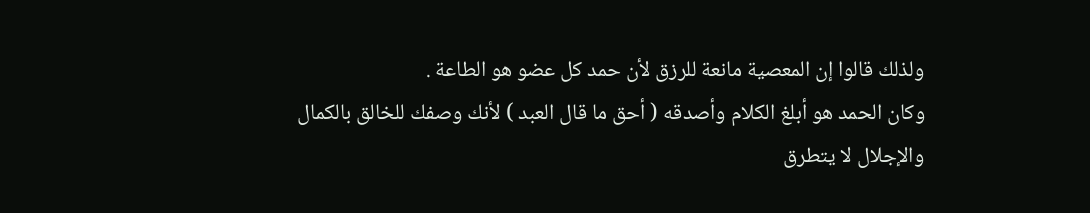ولذلك قالوا إن المعصية مانعة للرزق لأن حمد كل عضو هو الطاعة .
وكان الحمد هو أبلغ الكلام وأصدقه ( أحق ما قال العبد ) لأنك وصفك للخالق بالكمال والإجلال لا يتطرق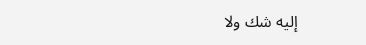إليه شك ولا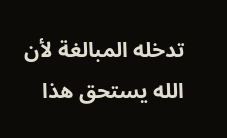تدخله المبالغة لأن الله يستحق هذا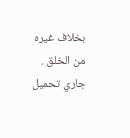بخلاف غيره من الخلق .
جاري تحميل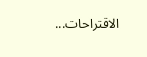الاقتراحات...